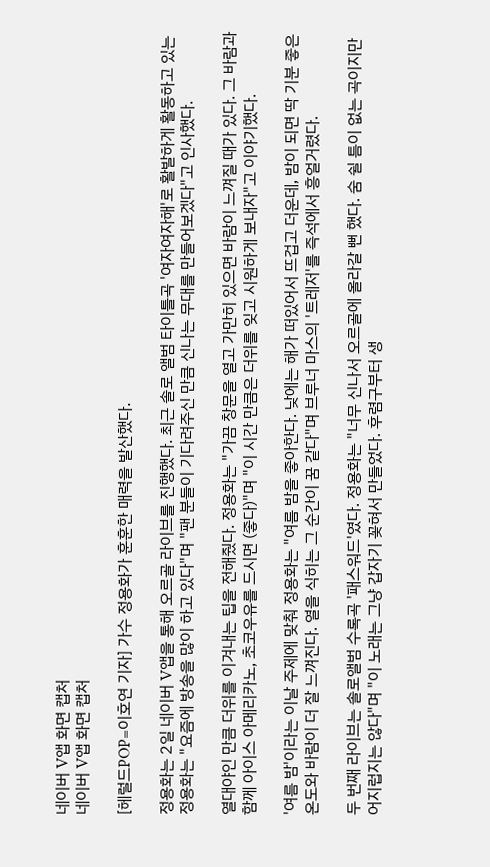네이버 V앱 화면 캡처
네이버 V앱 화면 캡처

[헤럴드POP=이호연 기자] 가수 정용화가 훈훈한 매력을 발산했다.

정용화는 2일 네이버 V앱을 통해 오르골 라이브를 진행했다. 최근 솔로 앨범 타이틀곡 '여자여자해'로 활발하게 활동하고 있는 정용화는 "요즘에 방송을 많이 하고 있다"며 "팬 분들이 기다려주신 만큼 신나는 무대를 만들어보겠다"고 인사했다.

열대야인 만큼 더위를 이겨내는 팁을 전해줬다. 정용화는 "가끔 창문을 열고 가만히 있으면 바람이 느껴질 때가 있다. 그 바람과 함께 아이스 아메리카노, 초코우유를 드시면 (좋다)"며 "이 시간 만큼은 더위를 잊고 시원하게 보내자"고 이야기했다.

'여름 밤'이라는 이날 주제에 맞춰 정용화는 "여름 밤을 좋아한다. 낮에는 해가 떠있어서 뜨겁고 더운데, 밤이 되면 딱 기분 좋은 온도와 바람이 더 잘 느껴진다. 열을 식히는 그 순간이 꿈 같다"며 브루너 마스의 '트레저'를 즉석에서 흥얼거렸다.

두 번째 라이브는 솔로앨범 수록곡 '패스워드'였다. 정용화는 "너무 신나서 오르골에 올라갈 뻔 했다. 숨 쉴 틈이 없는 곡이지만 어지럽지는 않다"며 "이 노래는 그냥 갑자기 꽂혀서 만들었다. 후렴구부터 생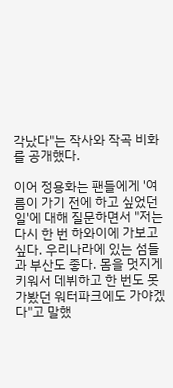각났다"는 작사와 작곡 비화를 공개했다.

이어 정용화는 팬들에게 '여름이 가기 전에 하고 싶었던 일'에 대해 질문하면서 "저는 다시 한 번 하와이에 가보고 싶다. 우리나라에 있는 섬들과 부산도 좋다. 몸을 멋지게 키워서 데뷔하고 한 번도 못 가봤던 워터파크에도 가야겠다"고 말했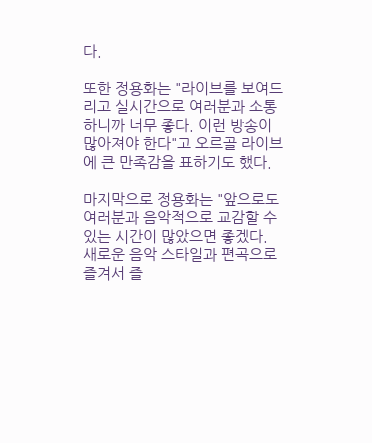다.

또한 정용화는 "라이브를 보여드리고 실시간으로 여러분과 소통하니까 너무 좋다. 이런 방송이 많아져야 한다"고 오르골 라이브에 큰 만족감을 표하기도 했다.

마지막으로 정용화는 "앞으로도 여러분과 음악적으로 교감할 수 있는 시간이 많았으면 좋겠다. 새로운 음악 스타일과 편곡으로 즐겨서 즐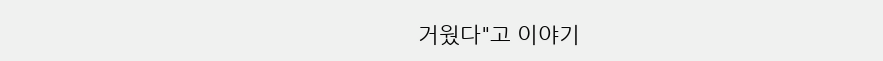거웠다"고 이야기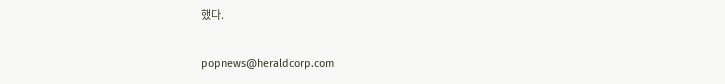했다.


popnews@heraldcorp.com